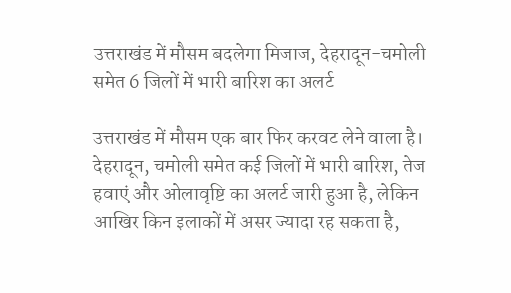उत्तराखंड में मौसम बदलेगा मिजाज, देहरादून-चमोली समेत 6 जिलों में भारी बारिश का अलर्ट

उत्तराखंड में मौसम एक बार फिर करवट लेने वाला है। देहरादून, चमोली समेत कई जिलों में भारी बारिश, तेज हवाएं और ओलावृष्टि का अलर्ट जारी हुआ है, लेकिन आखिर किन इलाकों में असर ज्यादा रह सकता है,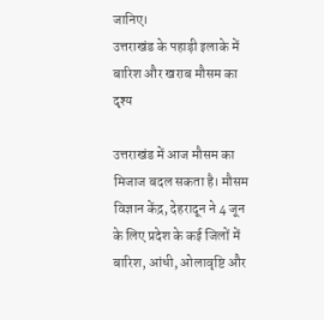जानिए।
उत्तराखंड के पहाड़ी इलाके में बारिश और खराब मौसम का दृश्य

उत्तराखंड में आज मौसम का मिजाज बदल सकता है। मौसम विज्ञान केंद्र, देहरादून ने 4 जून के लिए प्रदेश के कई जिलों में बारिश, आंधी, ओलावृष्टि और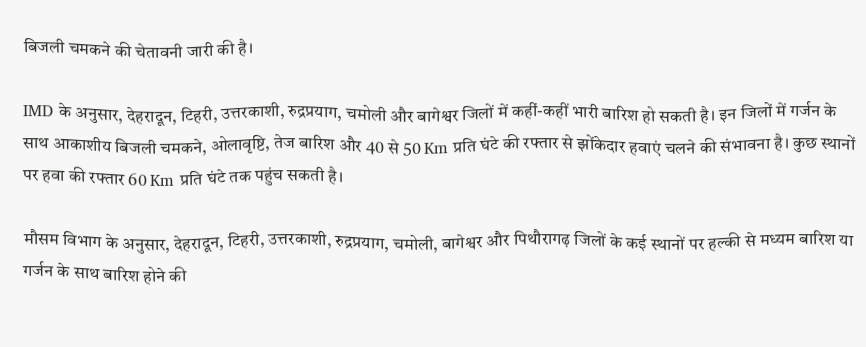बिजली चमकने की चेतावनी जारी की है।

IMD के अनुसार, देहरादून, टिहरी, उत्तरकाशी, रुद्रप्रयाग, चमोली और बागेश्वर जिलों में कहीं-कहीं भारी बारिश हो सकती है। इन जिलों में गर्जन के साथ आकाशीय बिजली चमकने, ओलावृष्टि, तेज बारिश और 40 से 50 Km प्रति घंटे की रफ्तार से झोंकेदार हवाएं चलने की संभावना है। कुछ स्थानों पर हवा की रफ्तार 60 Km प्रति घंटे तक पहुंच सकती है।

मौसम विभाग के अनुसार, देहरादून, टिहरी, उत्तरकाशी, रुद्रप्रयाग, चमोली, बागेश्वर और पिथौरागढ़ जिलों के कई स्थानों पर हल्की से मध्यम बारिश या गर्जन के साथ बारिश होने की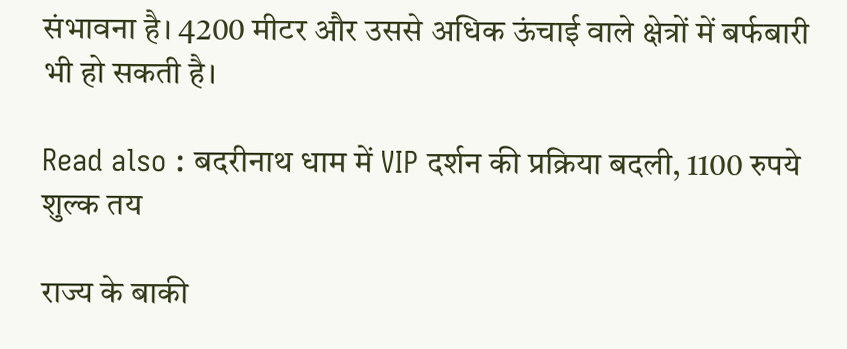संभावना है। 4200 मीटर और उससे अधिक ऊंचाई वाले क्षेत्रों में बर्फबारी भी हो सकती है।

Read also : बदरीनाथ धाम में VIP दर्शन की प्रक्रिया बदली, 1100 रुपये शुल्क तय

राज्य के बाकी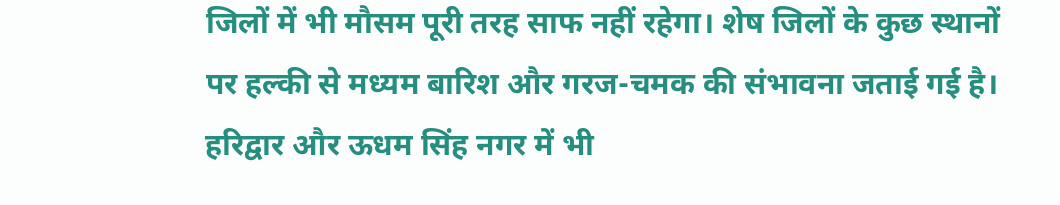जिलों में भी मौसम पूरी तरह साफ नहीं रहेगा। शेष जिलों के कुछ स्थानों पर हल्की से मध्यम बारिश और गरज-चमक की संभावना जताई गई है। हरिद्वार और ऊधम सिंह नगर में भी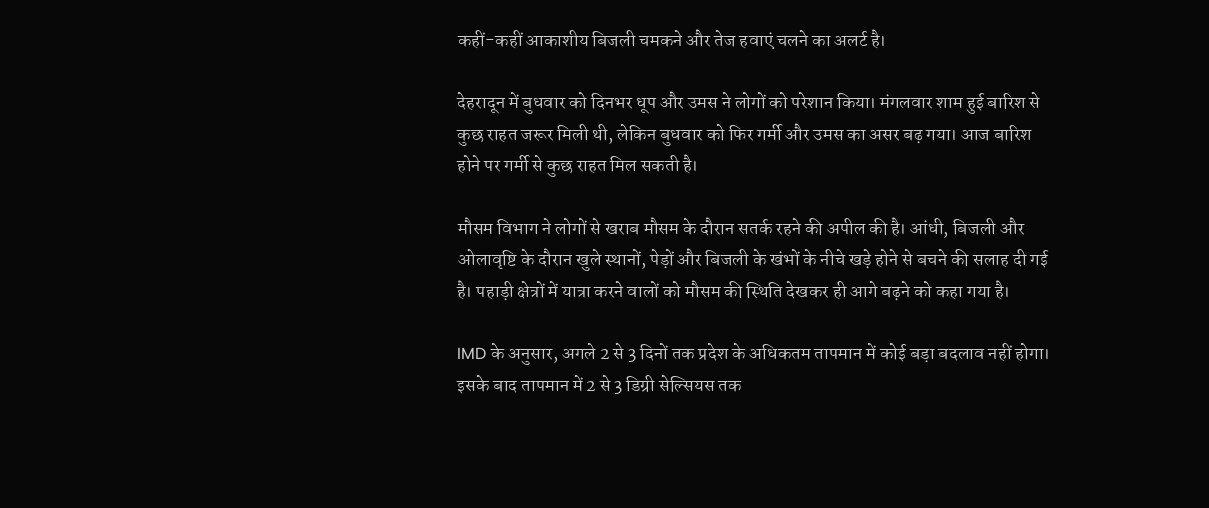कहीं-कहीं आकाशीय बिजली चमकने और तेज हवाएं चलने का अलर्ट है।

देहरादून में बुधवार को दिनभर धूप और उमस ने लोगों को परेशान किया। मंगलवार शाम हुई बारिश से कुछ राहत जरूर मिली थी, लेकिन बुधवार को फिर गर्मी और उमस का असर बढ़ गया। आज बारिश होने पर गर्मी से कुछ राहत मिल सकती है।

मौसम विभाग ने लोगों से खराब मौसम के दौरान सतर्क रहने की अपील की है। आंधी, बिजली और ओलावृष्टि के दौरान खुले स्थानों, पेड़ों और बिजली के खंभों के नीचे खड़े होने से बचने की सलाह दी गई है। पहाड़ी क्षेत्रों में यात्रा करने वालों को मौसम की स्थिति देखकर ही आगे बढ़ने को कहा गया है।

IMD के अनुसार, अगले 2 से 3 दिनों तक प्रदेश के अधिकतम तापमान में कोई बड़ा बदलाव नहीं होगा। इसके बाद तापमान में 2 से 3 डिग्री सेल्सियस तक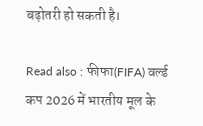बढ़ोतरी हो सकती है।

Read also : फीफा(FIFA) वर्ल्ड कप 2026 में भारतीय मूल के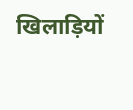खिलाड़ियों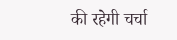की रहेगी चर्चा